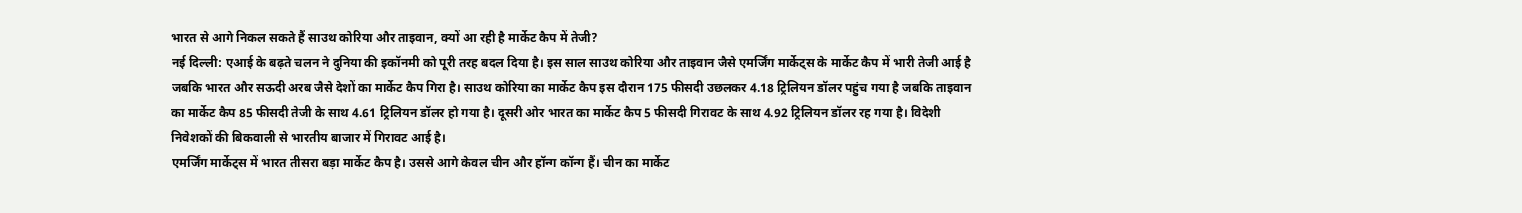भारत से आगे निकल सकते हैं साउथ कोरिया और ताइवान, क्यों आ रही है मार्केट कैप में तेजी?
नई दिल्ली: एआई के बढ़ते चलन ने दुनिया की इकॉनमी को पूरी तरह बदल दिया है। इस साल साउथ कोरिया और ताइवान जैसे एमर्जिंग मार्केट्स के मार्केट कैप में भारी तेजी आई है जबकि भारत और सऊदी अरब जैसे देशों का मार्केट कैप गिरा है। साउथ कोरिया का मार्केट कैप इस दौरान 175 फीसदी उछलकर 4.18 ट्रिलियन डॉलर पहुंच गया है जबकि ताइवान का मार्केट कैप 85 फीसदी तेजी के साथ 4.61 ट्रिलियन डॉलर हो गया है। दूसरी ओर भारत का मार्केट कैप 5 फीसदी गिरावट के साथ 4.92 ट्रिलियन डॉलर रह गया है। विदेशी निवेशकों की बिकवाली से भारतीय बाजार में गिरावट आई है।
एमर्जिंग मार्केट्स में भारत तीसरा बड़ा मार्केट कैप है। उससे आगे केवल चीन और हॉन्ग कॉन्ग हैं। चीन का मार्केट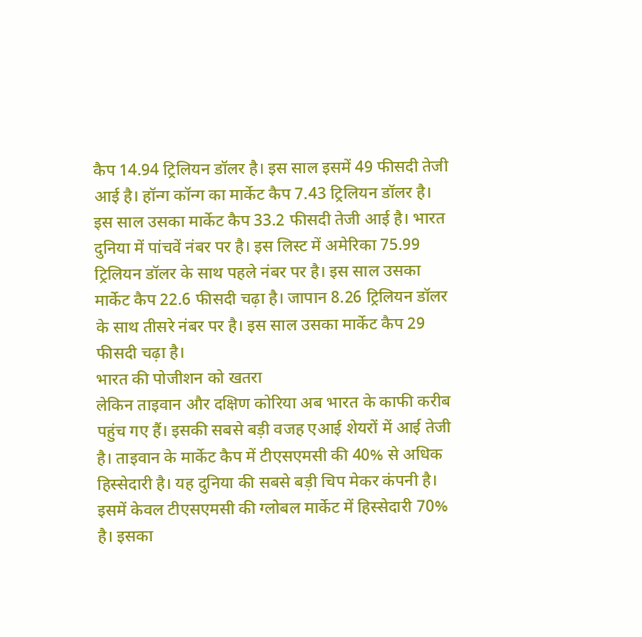कैप 14.94 ट्रिलियन डॉलर है। इस साल इसमें 49 फीसदी तेजी आई है। हॉन्ग कॉन्ग का मार्केट कैप 7.43 ट्रिलियन डॉलर है। इस साल उसका मार्केट कैप 33.2 फीसदी तेजी आई है। भारत दुनिया में पांचवें नंबर पर है। इस लिस्ट में अमेरिका 75.99 ट्रिलियन डॉलर के साथ पहले नंबर पर है। इस साल उसका मार्केट कैप 22.6 फीसदी चढ़ा है। जापान 8.26 ट्रिलियन डॉलर के साथ तीसरे नंबर पर है। इस साल उसका मार्केट कैप 29 फीसदी चढ़ा है।
भारत की पोजीशन को खतरा
लेकिन ताइवान और दक्षिण कोरिया अब भारत के काफी करीब पहुंच गए हैं। इसकी सबसे बड़ी वजह एआई शेयरों में आई तेजी है। ताइवान के मार्केट कैप में टीएसएमसी की 40% से अधिक हिस्सेदारी है। यह दुनिया की सबसे बड़ी चिप मेकर कंपनी है। इसमें केवल टीएसएमसी की ग्लोबल मार्केट में हिस्सेदारी 70% है। इसका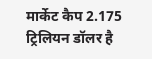मार्केट कैप 2.175 ट्रिलियन डॉलर है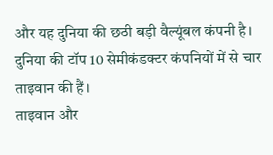और यह दुनिया की छठी बड़ी वैल्यूंबल कंपनी है। दुनिया की टॉप 10 सेमीकंडक्टर कंपनियों में से चार ताइवान की हैं।
ताइवान और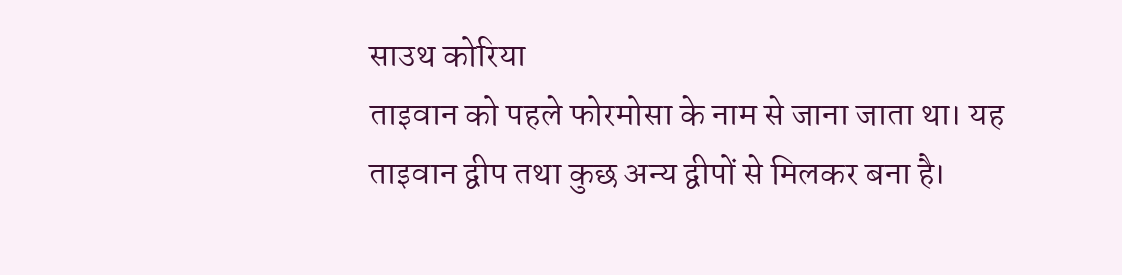साउथ कोरिया
ताइवान को पहले फोरमोसा के नाम से जाना जाता था। यह ताइवान द्वीप तथा कुछ अन्य द्वीपों से मिलकर बना है।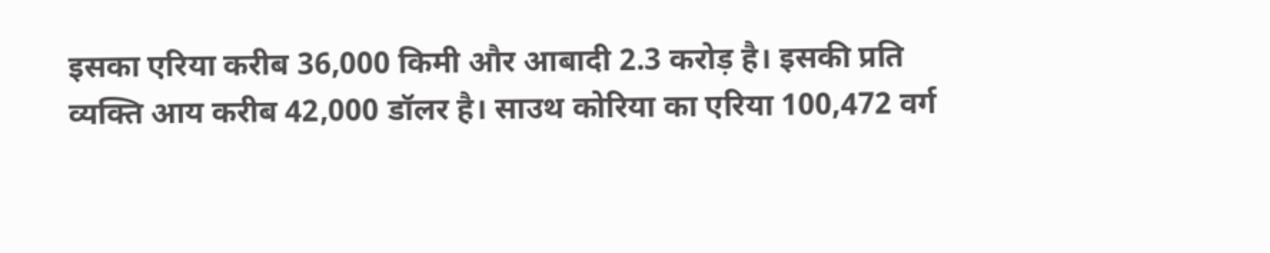इसका एरिया करीब 36,000 किमी और आबादी 2.3 करोड़ है। इसकी प्रति व्यक्ति आय करीब 42,000 डॉलर है। साउथ कोरिया का एरिया 100,472 वर्ग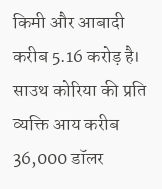किमी और आबादी करीब 5.16 करोड़ है। साउथ कोरिया की प्रति व्यक्ति आय करीब 36,000 डॉलर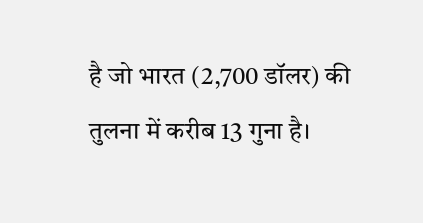है जो भारत (2,700 डॉलर) की तुलना में करीब 13 गुना है।